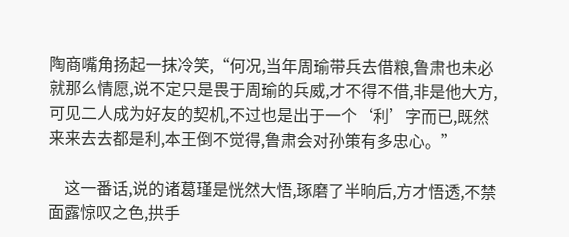陶商嘴角扬起一抹冷笑,“何况,当年周瑜带兵去借粮,鲁肃也未必就那么情愿,说不定只是畏于周瑜的兵威,才不得不借,非是他大方,可见二人成为好友的契机,不过也是出于一个‘利’字而已,既然来来去去都是利,本王倒不觉得,鲁肃会对孙策有多忠心。”

    这一番话,说的诸葛瑾是恍然大悟,琢磨了半晌后,方才悟透,不禁面露惊叹之色,拱手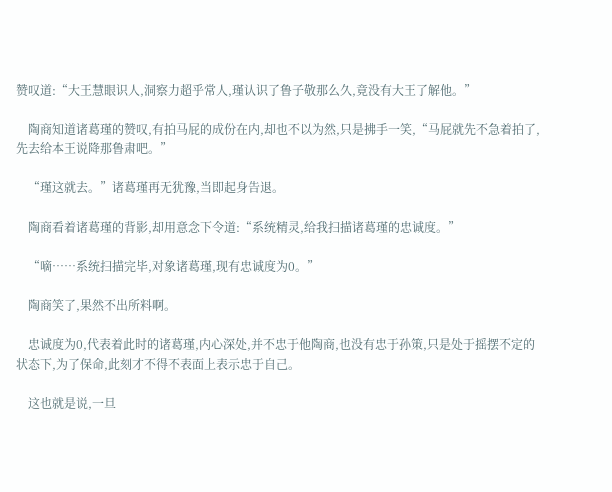赞叹道:“大王慧眼识人,洞察力超乎常人,瑾认识了鲁子敬那么久,竟没有大王了解他。”

    陶商知道诸葛瑾的赞叹,有拍马屁的成份在内,却也不以为然,只是拂手一笑,“马屁就先不急着拍了,先去给本王说降那鲁肃吧。”

    “瑾这就去。”诸葛瑾再无犹豫,当即起身告退。

    陶商看着诸葛瑾的背影,却用意念下令道:“系统精灵,给我扫描诸葛瑾的忠诚度。”

    “嘀……系统扫描完毕,对象诸葛瑾,现有忠诚度为0。”

    陶商笑了,果然不出所料啊。

    忠诚度为0,代表着此时的诸葛瑾,内心深处,并不忠于他陶商,也没有忠于孙策,只是处于摇摆不定的状态下,为了保命,此刻才不得不表面上表示忠于自己。

    这也就是说,一旦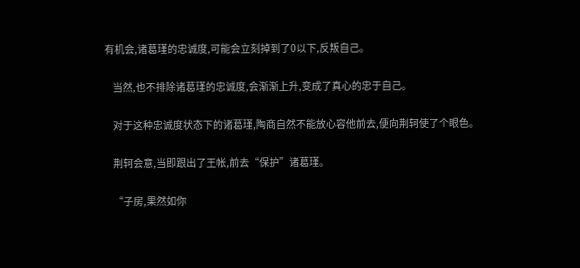有机会,诸葛瑾的忠诚度,可能会立刻掉到了0以下,反叛自己。

    当然,也不排除诸葛瑾的忠诚度,会渐渐上升,变成了真心的忠于自己。

    对于这种忠诚度状态下的诸葛瑾,陶商自然不能放心容他前去,便向荆轲使了个眼色。

    荆轲会意,当即跟出了王帐,前去“保护”诸葛瑾。

    “子房,果然如你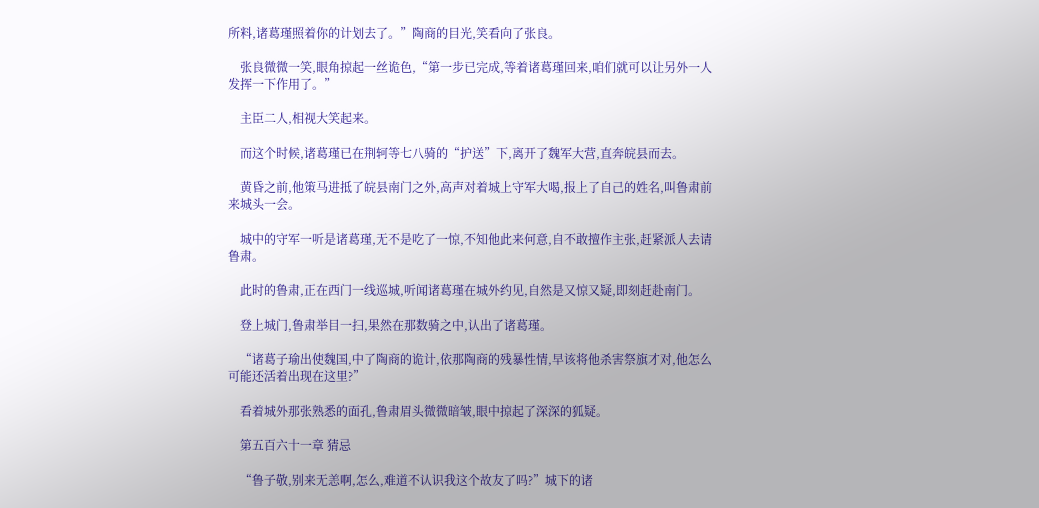所料,诸葛瑾照着你的计划去了。”陶商的目光,笑看向了张良。

    张良微微一笑,眼角掠起一丝诡色,“第一步已完成,等着诸葛瑾回来,咱们就可以让另外一人发挥一下作用了。”

    主臣二人,相视大笑起来。

    而这个时候,诸葛瑾已在荆轲等七八骑的“护送”下,离开了魏军大营,直奔皖县而去。

    黄昏之前,他策马进抵了皖县南门之外,高声对着城上守军大喝,报上了自己的姓名,叫鲁肃前来城头一会。

    城中的守军一听是诸葛瑾,无不是吃了一惊,不知他此来何意,自不敢擅作主张,赶紧派人去请鲁肃。

    此时的鲁肃,正在西门一线巡城,听闻诸葛瑾在城外约见,自然是又惊又疑,即刻赶赴南门。

    登上城门,鲁肃举目一扫,果然在那数骑之中,认出了诸葛瑾。

    “诸葛子瑜出使魏国,中了陶商的诡计,依那陶商的残暴性情,早该将他杀害祭旗才对,他怎么可能还活着出现在这里?”

    看着城外那张熟悉的面孔,鲁肃眉头微微暗皱,眼中掠起了深深的狐疑。

    第五百六十一章 猜忌

    “鲁子敬,别来无恙啊,怎么,难道不认识我这个故友了吗?”城下的诸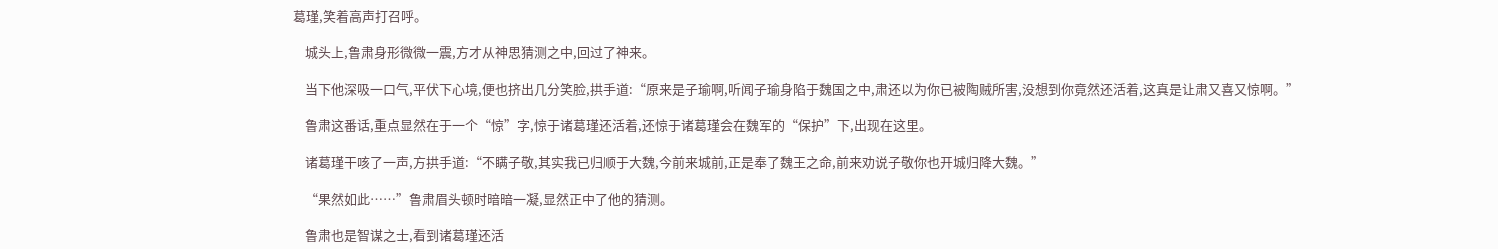葛瑾,笑着高声打召呼。

    城头上,鲁肃身形微微一震,方才从神思猜测之中,回过了神来。

    当下他深吸一口气,平伏下心境,便也挤出几分笑脸,拱手道:“原来是子瑜啊,听闻子瑜身陷于魏国之中,肃还以为你已被陶贼所害,没想到你竟然还活着,这真是让肃又喜又惊啊。”

    鲁肃这番话,重点显然在于一个“惊”字,惊于诸葛瑾还活着,还惊于诸葛瑾会在魏军的“保护”下,出现在这里。

    诸葛瑾干咳了一声,方拱手道:“不瞒子敬,其实我已归顺于大魏,今前来城前,正是奉了魏王之命,前来劝说子敬你也开城归降大魏。”

    “果然如此……”鲁肃眉头顿时暗暗一凝,显然正中了他的猜测。

    鲁肃也是智谋之士,看到诸葛瑾还活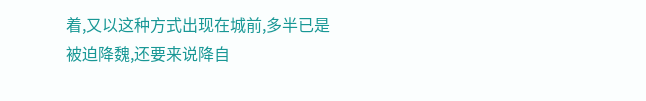着,又以这种方式出现在城前,多半已是被迫降魏,还要来说降自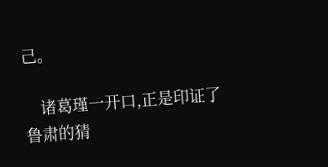己。

    诸葛瑾一开口,正是印证了鲁肃的猜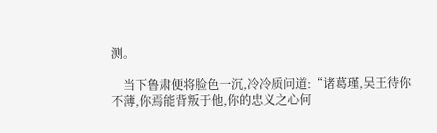测。

    当下鲁肃便将脸色一沉,冷冷质问道:“诸葛瑾,吴王待你不薄,你焉能背叛于他,你的忠义之心何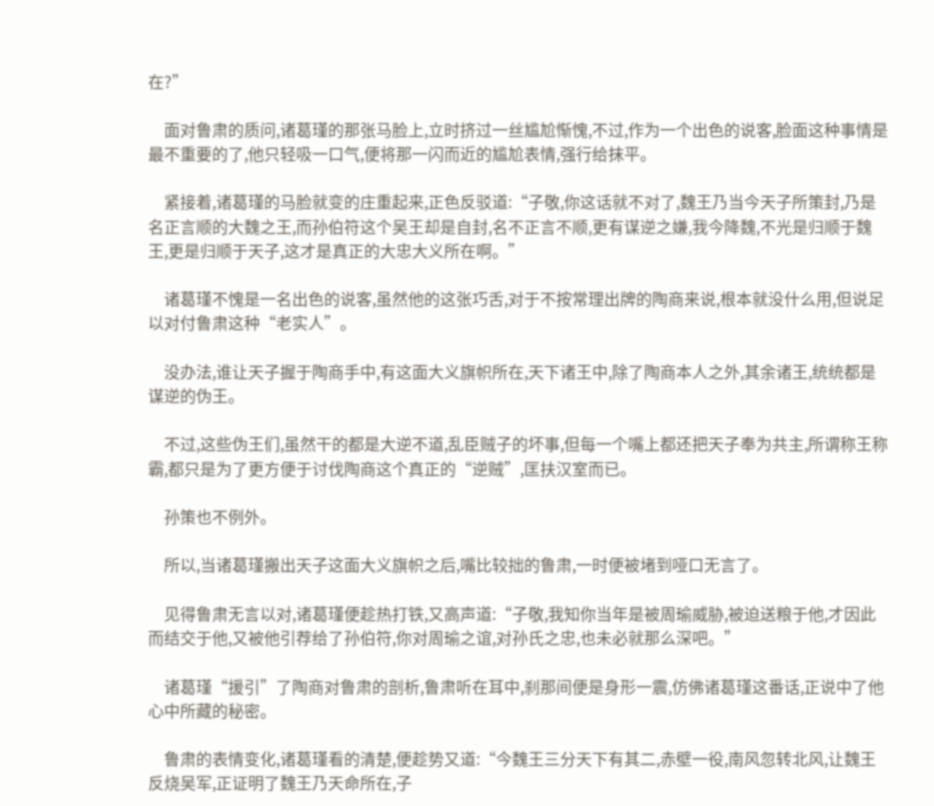在?”

    面对鲁肃的质问,诸葛瑾的那张马脸上,立时挤过一丝尴尬惭愧,不过,作为一个出色的说客,脸面这种事情是最不重要的了,他只轻吸一口气,便将那一闪而近的尴尬表情,强行给抹平。

    紧接着,诸葛瑾的马脸就变的庄重起来,正色反驳道:“子敬,你这话就不对了,魏王乃当今天子所策封,乃是名正言顺的大魏之王,而孙伯符这个吴王却是自封,名不正言不顺,更有谋逆之嫌,我今降魏,不光是归顺于魏王,更是归顺于天子,这才是真正的大忠大义所在啊。”

    诸葛瑾不愧是一名出色的说客,虽然他的这张巧舌,对于不按常理出牌的陶商来说,根本就没什么用,但说足以对付鲁肃这种“老实人”。

    没办法,谁让天子握于陶商手中,有这面大义旗帜所在,天下诸王中,除了陶商本人之外,其余诸王,统统都是谋逆的伪王。

    不过,这些伪王们,虽然干的都是大逆不道,乱臣贼子的坏事,但每一个嘴上都还把天子奉为共主,所谓称王称霸,都只是为了更方便于讨伐陶商这个真正的“逆贼”,匡扶汉室而已。

    孙策也不例外。

    所以,当诸葛瑾搬出天子这面大义旗帜之后,嘴比较拙的鲁肃,一时便被堵到哑口无言了。

    见得鲁肃无言以对,诸葛瑾便趁热打铁,又高声道:“子敬,我知你当年是被周瑜威胁,被迫送粮于他,才因此而结交于他,又被他引荐给了孙伯符,你对周瑜之谊,对孙氏之忠,也未必就那么深吧。”

    诸葛瑾“援引”了陶商对鲁肃的剖析,鲁肃听在耳中,刹那间便是身形一震,仿佛诸葛瑾这番话,正说中了他心中所藏的秘密。

    鲁肃的表情变化,诸葛瑾看的清楚,便趁势又道:“今魏王三分天下有其二,赤壁一役,南风忽转北风,让魏王反烧吴军,正证明了魏王乃天命所在,子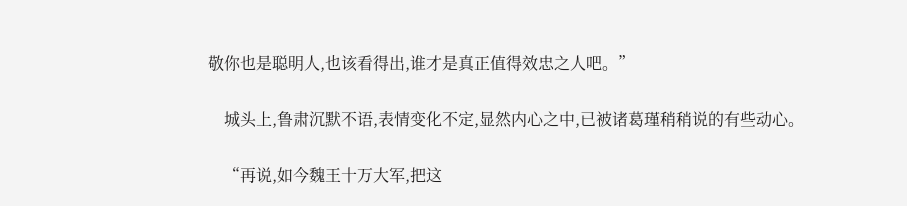敬你也是聪明人,也该看得出,谁才是真正值得效忠之人吧。”

    城头上,鲁肃沉默不语,表情变化不定,显然内心之中,已被诸葛瑾稍稍说的有些动心。

    “再说,如今魏王十万大军,把这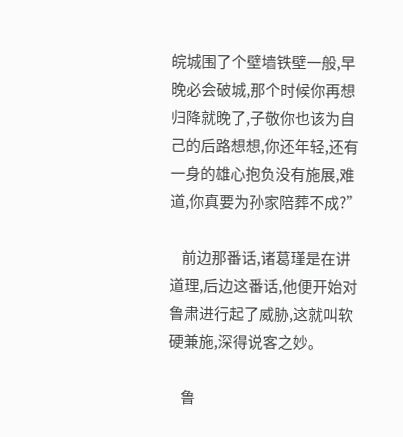皖城围了个壁墙铁壁一般,早晚必会破城,那个时候你再想归降就晚了,子敬你也该为自己的后路想想,你还年轻,还有一身的雄心抱负没有施展,难道,你真要为孙家陪葬不成?”

    前边那番话,诸葛瑾是在讲道理,后边这番话,他便开始对鲁肃进行起了威胁,这就叫软硬兼施,深得说客之妙。

    鲁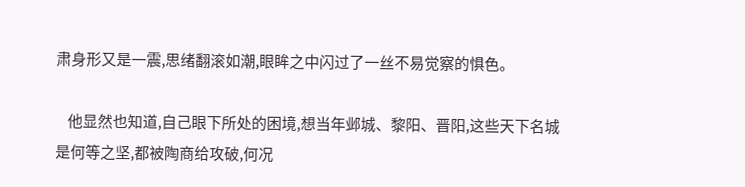肃身形又是一震,思绪翻滚如潮,眼眸之中闪过了一丝不易觉察的惧色。

    他显然也知道,自己眼下所处的困境,想当年邺城、黎阳、晋阳,这些天下名城是何等之坚,都被陶商给攻破,何况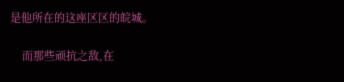是他所在的这座区区的皖城。

    而那些顽抗之敌,在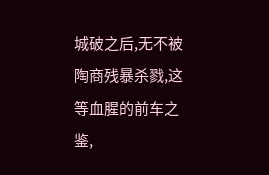城破之后,无不被陶商残暴杀戮,这等血腥的前车之鉴,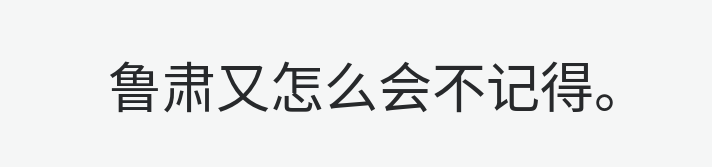鲁肃又怎么会不记得。